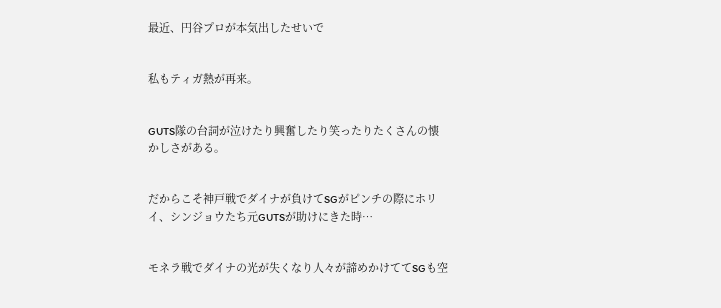最近、円谷プロが本気出したせいで


私もティガ熱が再来。


GUTS隊の台詞が泣けたり興奮したり笑ったりたくさんの懐かしさがある。


だからこそ神戸戦でダイナが負けてSGがピンチの際にホリイ、シンジョウたち元GUTSが助けにきた時…


モネラ戦でダイナの光が失くなり人々が諦めかけててSGも空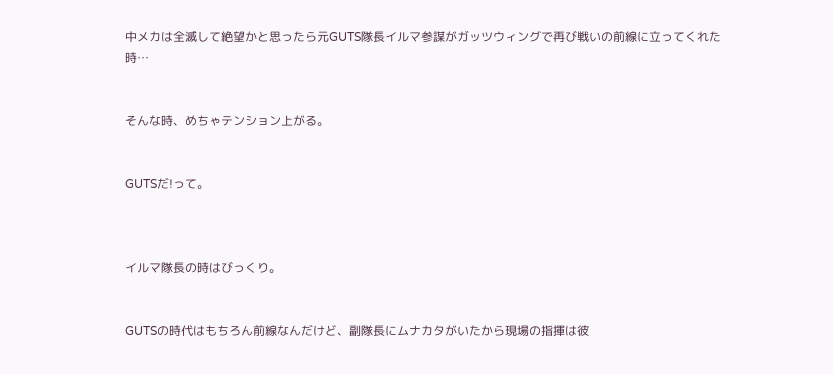中メカは全滅して絶望かと思ったら元GUTS隊長イルマ参謀がガッツウィングで再び戦いの前線に立ってくれた時…


そんな時、めちゃテンション上がる。


GUTSだ!って。



イルマ隊長の時はびっくり。


GUTSの時代はもちろん前線なんだけど、副隊長にムナカタがいたから現場の指揮は彼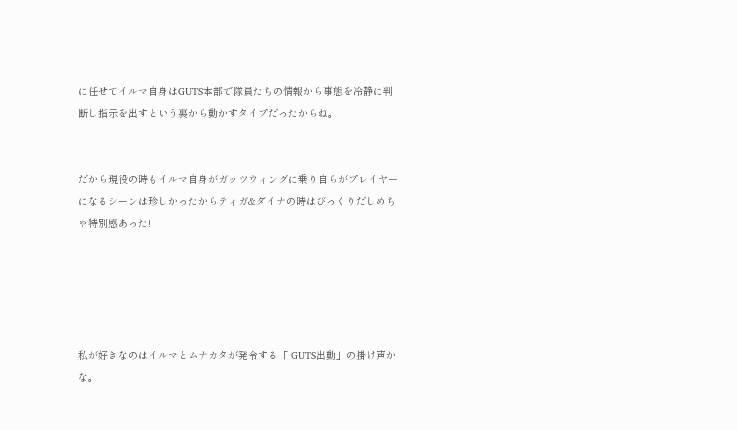に任せてイルマ自身はGUTS本部で隊員たちの情報から事態を冷静に判断し指示を出すという裏から動かすタイプだったからね。


だから現役の時もイルマ自身がガッツウィングに乗り自らがプレイヤーになるシーンは珍しかったからティガ&ダイナの時はびっくりだしめちゃ特別感あった!





私が好きなのはイルマとムナカタが発令する「 GUTS出動」の掛け声かな。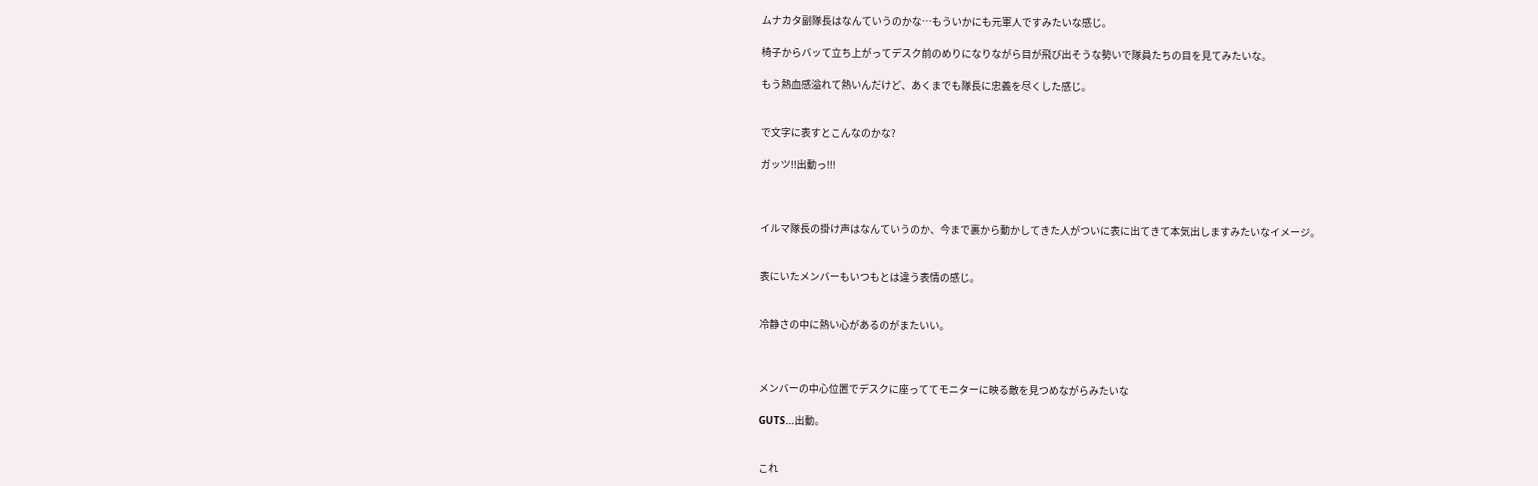ムナカタ副隊長はなんていうのかな…もういかにも元軍人ですみたいな感じ。

椅子からバッて立ち上がってデスク前のめりになりながら目が飛び出そうな勢いで隊員たちの目を見てみたいな。

もう熱血感溢れて熱いんだけど、あくまでも隊長に忠義を尽くした感じ。


で文字に表すとこんなのかな?

ガッツ!!出動っ!!!



イルマ隊長の掛け声はなんていうのか、今まで裏から動かしてきた人がついに表に出てきて本気出しますみたいなイメージ。


表にいたメンバーもいつもとは違う表情の感じ。


冷静さの中に熱い心があるのがまたいい。



メンバーの中心位置でデスクに座っててモニターに映る敵を見つめながらみたいな

GUTS…出動。


これ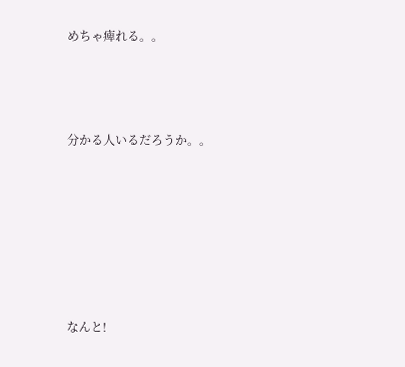めちゃ痺れる。。




分かる人いるだろうか。。








なんと!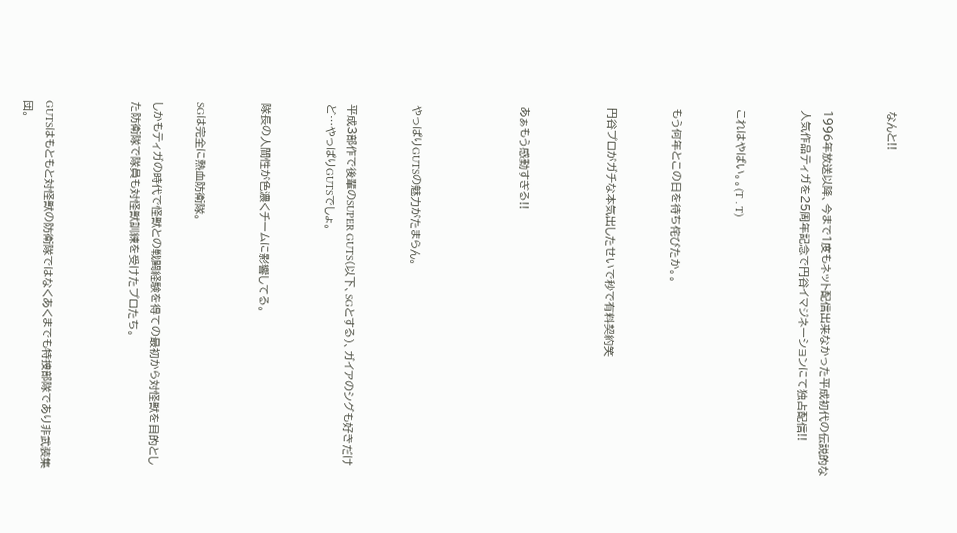なんと!!


1996年放送以降、今まで1度もネット配信出来なかった平成初代の伝説的な人気作品ティガを25周年記念で円谷イマジネーションにて独占配信!!


これはやばい。。(T . T)


もう何年とこの日を待ち侘びたか。。


円谷プロがガチな本気出したせいで秒で有料契約笑



あぁもう感動すぎる!!




やっぱりGUTSの魅力がたまらん。


平成3部作で後輩のSUPER GUTS(以下、SGとする)、ガイアのシグも好きだけど…やっぱりGUTSでしょ。


隊長の人間性が色濃くチームに影響してる。


SGは完全に熱血防衛隊。

しかもティガの時代で怪獣との戦闘経験を得ての最初から対怪獣を目的とした防衛隊で隊員も対怪獣訓練を受けたプロたち。



GUTSはもともと対怪獣の防衛隊ではなくあくまでも特捜部隊であり非武装集団。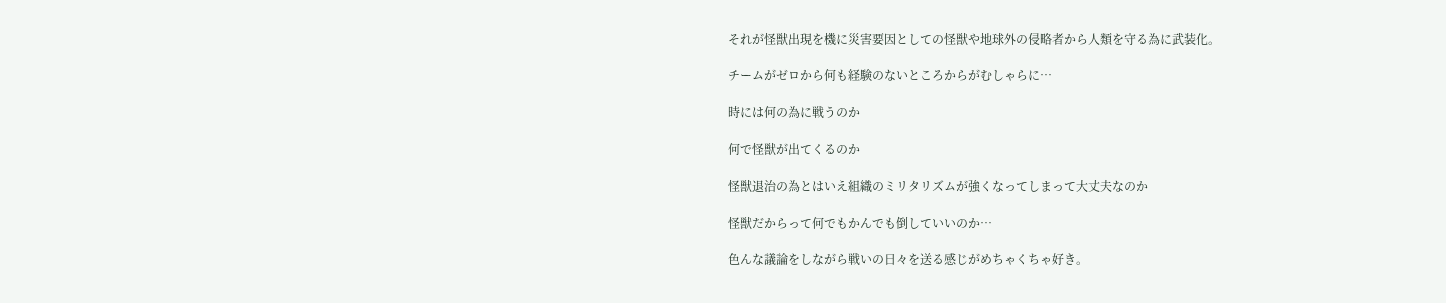それが怪獣出現を機に災害要因としての怪獣や地球外の侵略者から人類を守る為に武装化。

チームがゼロから何も経験のないところからがむしゃらに…

時には何の為に戦うのか

何で怪獣が出てくるのか

怪獣退治の為とはいえ組織のミリタリズムが強くなってしまって大丈夫なのか

怪獣だからって何でもかんでも倒していいのか…

色んな議論をしながら戦いの日々を送る感じがめちゃくちゃ好き。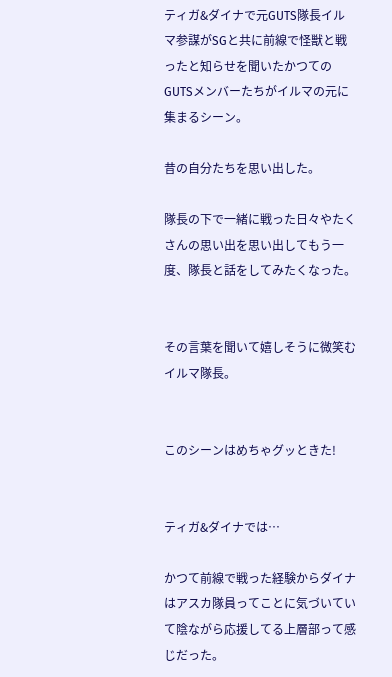ティガ&ダイナで元GUTS隊長イルマ参謀がSGと共に前線で怪獣と戦ったと知らせを聞いたかつてのGUTSメンバーたちがイルマの元に集まるシーン。

昔の自分たちを思い出した。

隊長の下で一緒に戦った日々やたくさんの思い出を思い出してもう一度、隊長と話をしてみたくなった。


その言葉を聞いて嬉しそうに微笑むイルマ隊長。


このシーンはめちゃグッときた!


ティガ&ダイナでは…

かつて前線で戦った経験からダイナはアスカ隊員ってことに気づいていて陰ながら応援してる上層部って感じだった。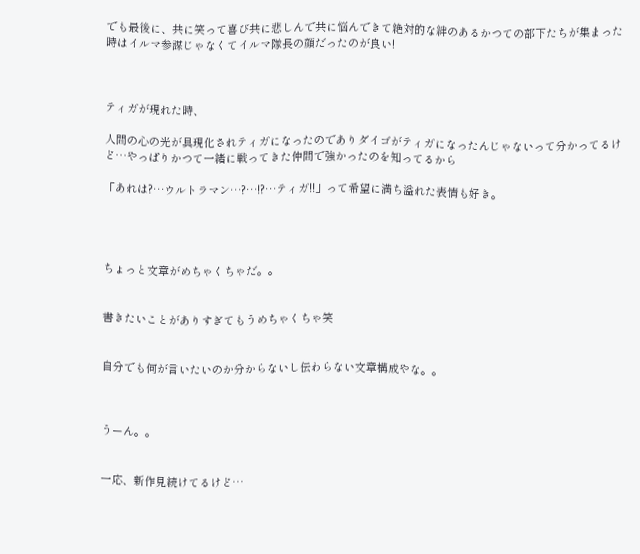でも最後に、共に笑って喜び共に悲しんで共に悩んできて絶対的な絆のあるかつての部下たちが集まった時はイルマ参謀じゃなくてイルマ隊長の顔だったのが良い!



ティガが現れた時、

人間の心の光が具現化されティガになったのでありダイゴがティガになったんじゃないって分かってるけど…やっぱりかつて一緒に戦ってきた仲間で強かったのを知ってるから

「あれは?…ウルトラマン…?…!?…ティガ!!」って希望に満ち溢れた表情も好き。




ちょっと文章がめちゃくちゃだ。。


書きたいことがありすぎてもうめちゃくちゃ笑


自分でも何が言いたいのか分からないし伝わらない文章構成やな。。



うーん。。


一応、新作見続けてるけど…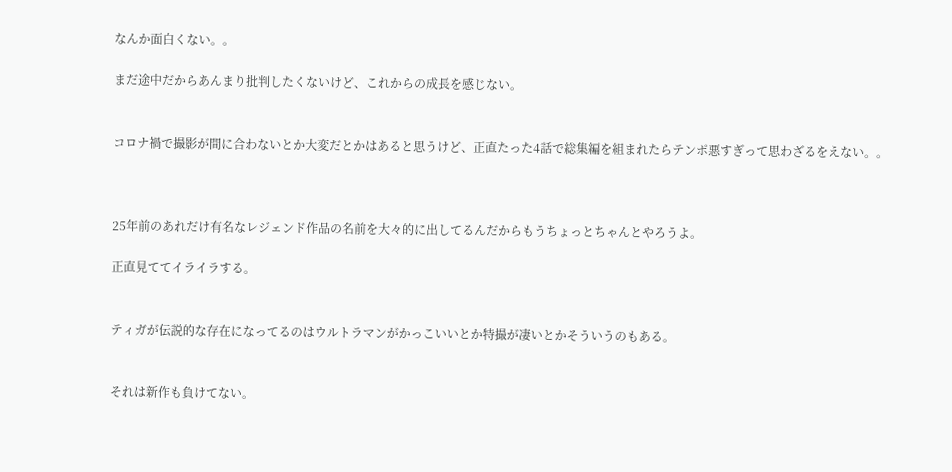なんか面白くない。。

まだ途中だからあんまり批判したくないけど、これからの成長を感じない。


コロナ禍で撮影が間に合わないとか大変だとかはあると思うけど、正直たった4話で総集編を組まれたらテンポ悪すぎって思わざるをえない。。



25年前のあれだけ有名なレジェンド作品の名前を大々的に出してるんだからもうちょっとちゃんとやろうよ。

正直見ててイライラする。


ティガが伝説的な存在になってるのはウルトラマンがかっこいいとか特撮が凄いとかそういうのもある。


それは新作も負けてない。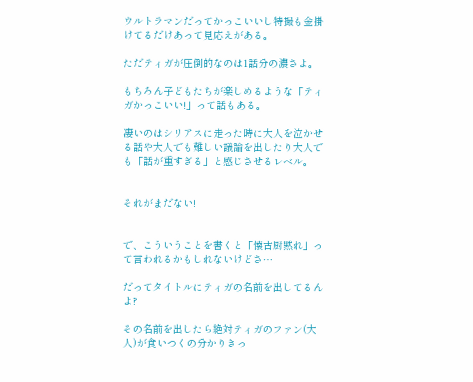ウルトラマンだってかっこいいし特撮も金掛けてるだけあって見応えがある。

ただティガが圧倒的なのは1話分の濃さよ。

もちろん子どもたちが楽しめるような「ティガかっこいい!」って話もある。

凄いのはシリアスに走った時に大人を泣かせる話や大人でも難しい議論を出したり大人でも「話が重すぎる」と感じさせるレベル。


それがまだない!


で、こういうことを書くと「懐古厨黙れ」って言われるかもしれないけどさ…

だってタイトルにティガの名前を出してるんよ?

その名前を出したら絶対ティガのファン(大人)が食いつくの分かりきっ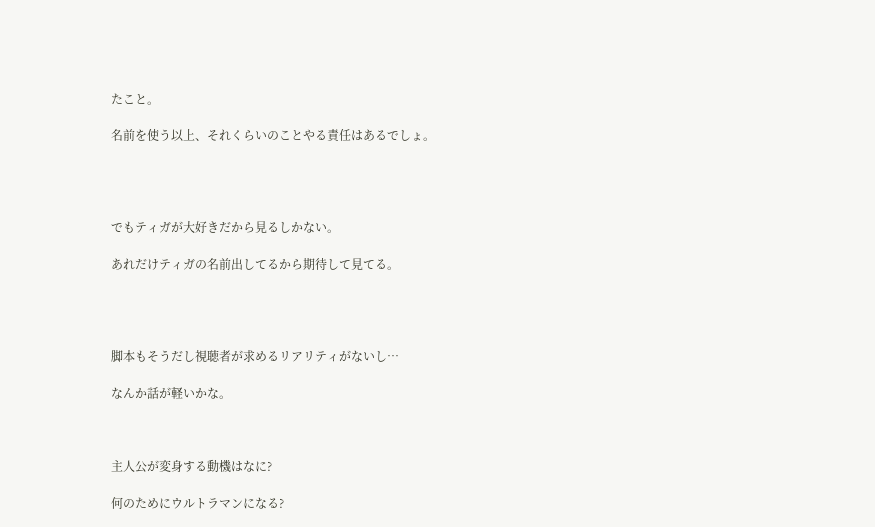たこと。

名前を使う以上、それくらいのことやる責任はあるでしょ。




でもティガが大好きだから見るしかない。

あれだけティガの名前出してるから期待して見てる。




脚本もそうだし視聴者が求めるリアリティがないし…

なんか話が軽いかな。



主人公が変身する動機はなに?

何のためにウルトラマンになる?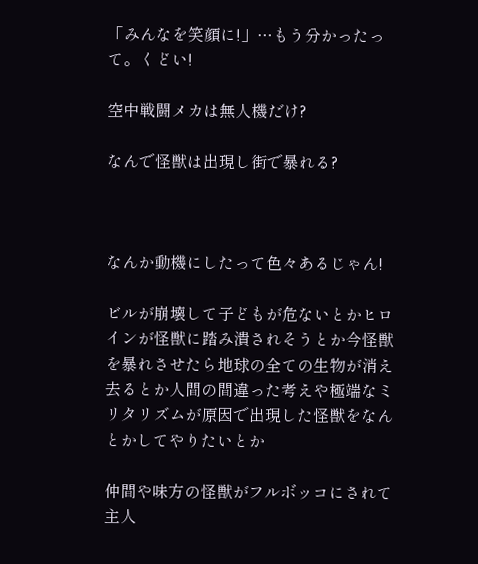「みんなを笑顔に!」…もう分かったって。くどい!

空中戦闘メカは無人機だけ?

なんで怪獣は出現し街で暴れる?



なんか動機にしたって色々あるじゃん!

ビルが崩壊して子どもが危ないとかヒロインが怪獣に踏み潰されそうとか今怪獣を暴れさせたら地球の全ての生物が消え去るとか人間の間違った考えや極端なミリタリズムが原因で出現した怪獣をなんとかしてやりたいとか

仲間や味方の怪獣がフルボッコにされて主人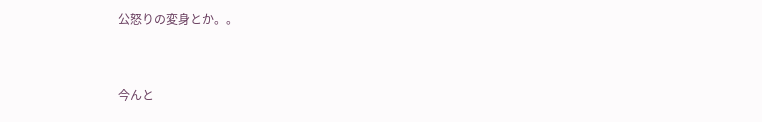公怒りの変身とか。。


今んと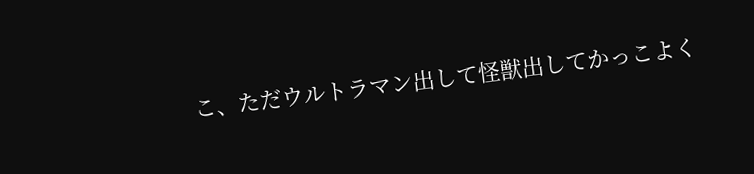こ、ただウルトラマン出して怪獣出してかっこよく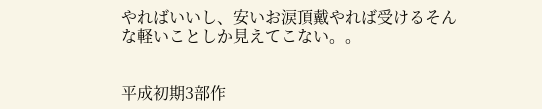やればいいし、安いお涙頂戴やれば受けるそんな軽いことしか見えてこない。。


平成初期3部作